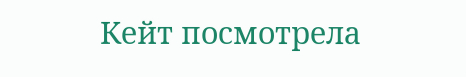Кейт посмотрела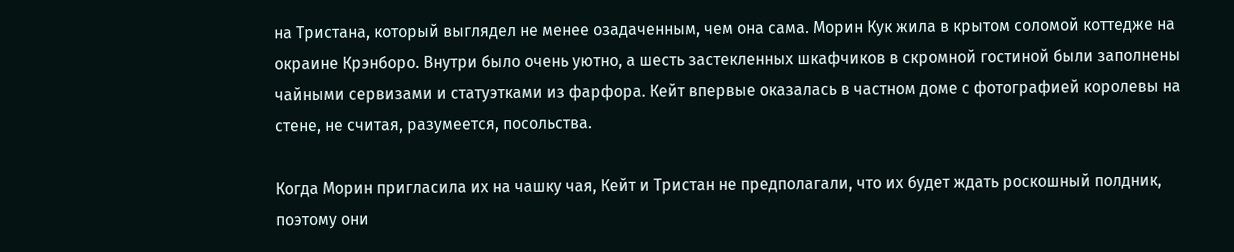на Тристана, который выглядел не менее озадаченным, чем она сама. Морин Кук жила в крытом соломой коттедже на окраине Крэнборо. Внутри было очень уютно, а шесть застекленных шкафчиков в скромной гостиной были заполнены чайными сервизами и статуэтками из фарфора. Кейт впервые оказалась в частном доме с фотографией королевы на стене, не считая, разумеется, посольства.

Когда Морин пригласила их на чашку чая, Кейт и Тристан не предполагали, что их будет ждать роскошный полдник, поэтому они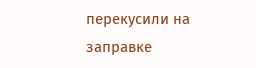перекусили на заправке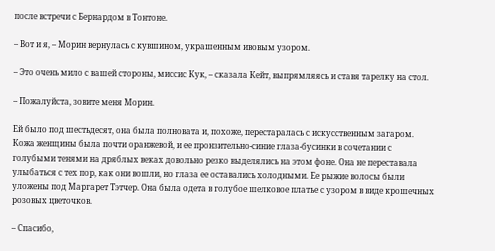после встречи с Бернардом в Тонтоне.

– Вот и я, – Морин вернулась с кувшином, украшенным ивовым узором.

– Это очень мило с вашей стороны, миссис Кук, – сказала Кейт, выпрямляясь и ставя тарелку на стол.

– Пожалуйста, зовите меня Морин.

Ей было под шестьдесят, она была полновата и, похоже, перестаралась с искусственным загаром. Кожа женщины была почти оранжевой, и ее пронзительно-синие глаза-бусинки в сочетании с голубыми тенями на дряблых веках довольно резко выделялись на этом фоне. Она не переставала улыбаться с тех пор, как они вошли, но глаза ее оставались холодными. Ее рыжие волосы были уложены под Маргарет Тэтчер. Она была одета в голубое шелковое платье с узором в виде крошечных розовых цветочков.

– Спасибо,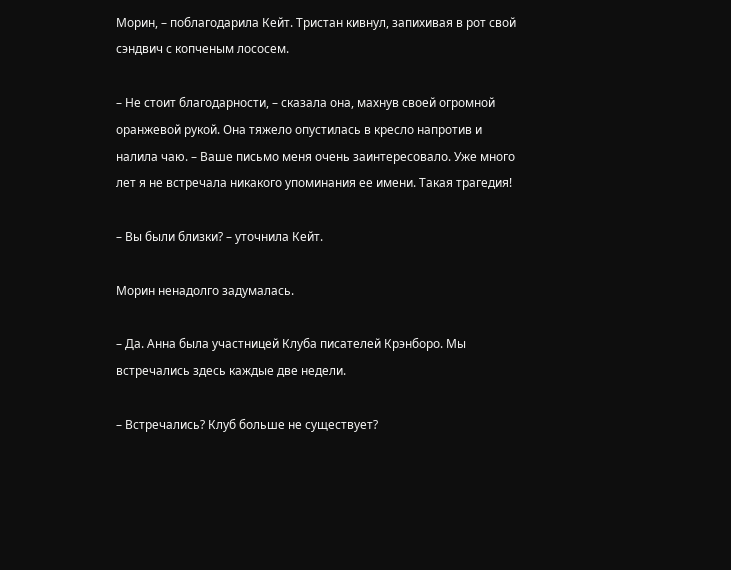Морин, – поблагодарила Кейт. Тристан кивнул, запихивая в рот свой сэндвич с копченым лососем.

– Не стоит благодарности, – сказала она, махнув своей огромной оранжевой рукой. Она тяжело опустилась в кресло напротив и налила чаю. – Ваше письмо меня очень заинтересовало. Уже много лет я не встречала никакого упоминания ее имени. Такая трагедия!

– Вы были близки? – уточнила Кейт.

Морин ненадолго задумалась.

– Да. Анна была участницей Клуба писателей Крэнборо. Мы встречались здесь каждые две недели.

– Встречались? Клуб больше не существует?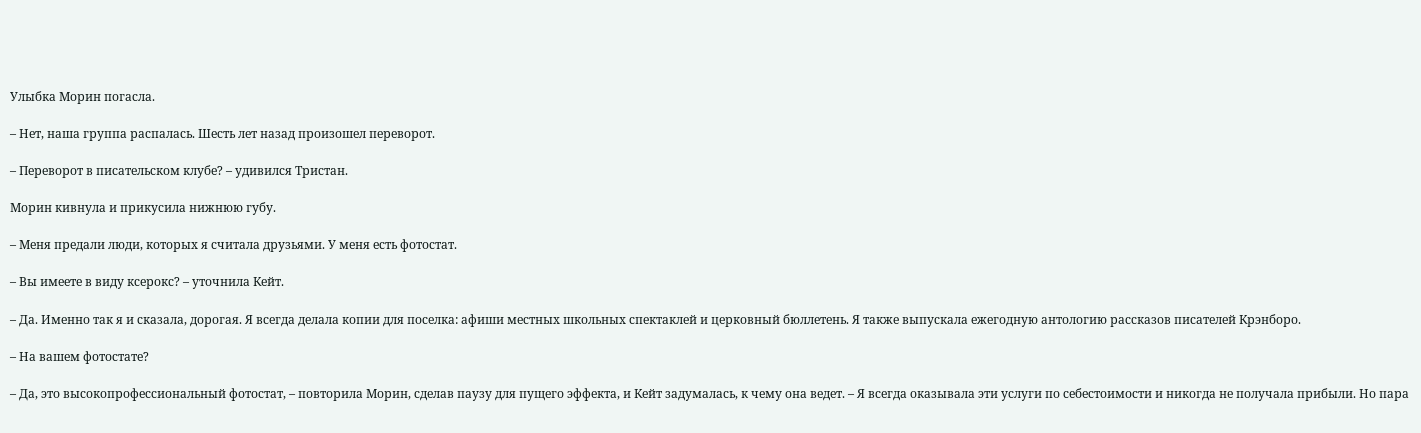Улыбка Морин погасла.

– Нет, наша группа распалась. Шесть лет назад произошел переворот.

– Переворот в писательском клубе? – удивился Тристан.

Морин кивнула и прикусила нижнюю губу.

– Меня предали люди, которых я считала друзьями. У меня есть фотостат.

– Вы имеете в виду ксерокс? – уточнила Кейт.

– Да. Именно так я и сказала, дорогая. Я всегда делала копии для поселка: афиши местных школьных спектаклей и церковный бюллетень. Я также выпускала ежегодную антологию рассказов писателей Крэнборо.

– На вашем фотостате?

– Да, это высокопрофессиональный фотостат, – повторила Морин, сделав паузу для пущего эффекта, и Кейт задумалась, к чему она ведет. – Я всегда оказывала эти услуги по себестоимости и никогда не получала прибыли. Но пара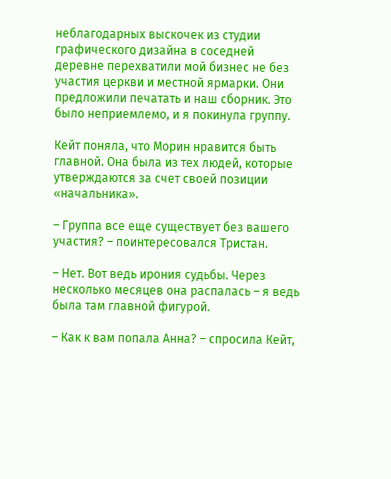неблагодарных выскочек из студии графического дизайна в соседней деревне перехватили мой бизнес не без участия церкви и местной ярмарки. Они предложили печатать и наш сборник. Это было неприемлемо, и я покинула группу.

Кейт поняла, что Морин нравится быть главной. Она была из тех людей, которые утверждаются за счет своей позиции «начальника».

– Группа все еще существует без вашего участия? – поинтересовался Тристан.

– Нет. Вот ведь ирония судьбы. Через несколько месяцев она распалась – я ведь была там главной фигурой.

– Как к вам попала Анна? – спросила Кейт,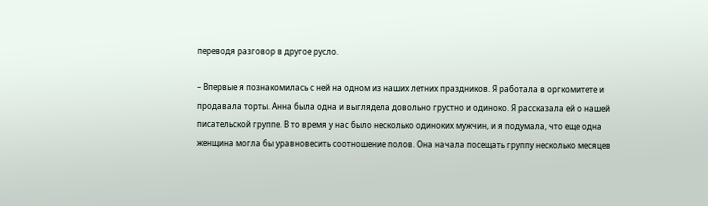переводя разговор в другое русло.

– Впервые я познакомилась с ней на одном из наших летних праздников. Я работала в оргкомитете и продавала торты. Анна была одна и выглядела довольно грустно и одиноко. Я рассказала ей о нашей писательской группе. В то время у нас было несколько одиноких мужчин, и я подумала, что еще одна женщина могла бы уравновесить соотношение полов. Она начала посещать группу несколько месяцев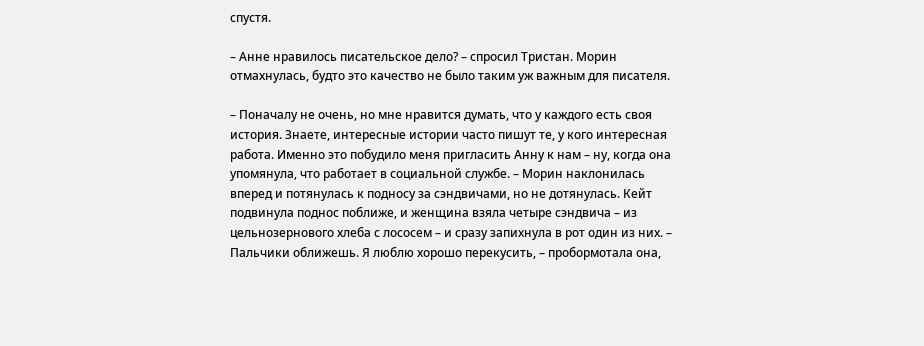спустя.

– Анне нравилось писательское дело? – спросил Тристан. Морин отмахнулась, будто это качество не было таким уж важным для писателя.

– Поначалу не очень, но мне нравится думать, что у каждого есть своя история. Знаете, интересные истории часто пишут те, у кого интересная работа. Именно это побудило меня пригласить Анну к нам – ну, когда она упомянула, что работает в социальной службе. – Морин наклонилась вперед и потянулась к подносу за сэндвичами, но не дотянулась. Кейт подвинула поднос поближе, и женщина взяла четыре сэндвича – из цельнозернового хлеба с лососем – и сразу запихнула в рот один из них. – Пальчики оближешь. Я люблю хорошо перекусить, – пробормотала она,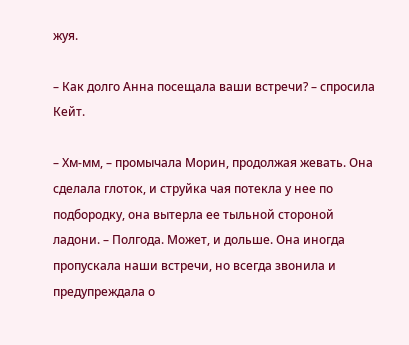жуя.

– Как долго Анна посещала ваши встречи? – спросила Кейт.

– Хм-мм, – промычала Морин, продолжая жевать. Она сделала глоток, и струйка чая потекла у нее по подбородку, она вытерла ее тыльной стороной ладони. – Полгода. Может, и дольше. Она иногда пропускала наши встречи, но всегда звонила и предупреждала о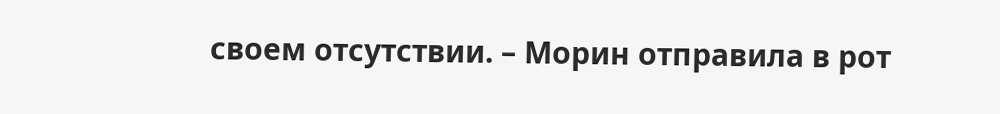своем отсутствии. – Морин отправила в рот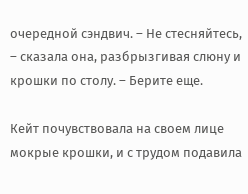очередной сэндвич. – Не стесняйтесь, – сказала она, разбрызгивая слюну и крошки по столу. – Берите еще.

Кейт почувствовала на своем лице мокрые крошки, и с трудом подавила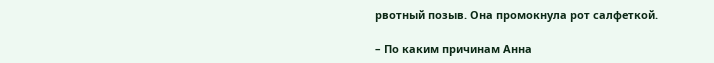рвотный позыв. Она промокнула рот салфеткой.

– По каким причинам Анна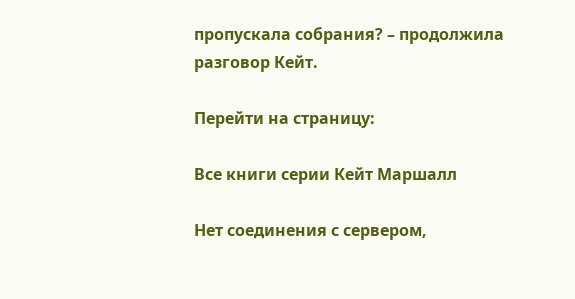пропускала собрания? – продолжила разговор Кейт.

Перейти на страницу:

Все книги серии Кейт Маршалл

Нет соединения с сервером,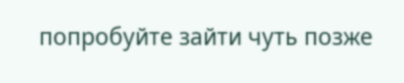попробуйте зайти чуть позже